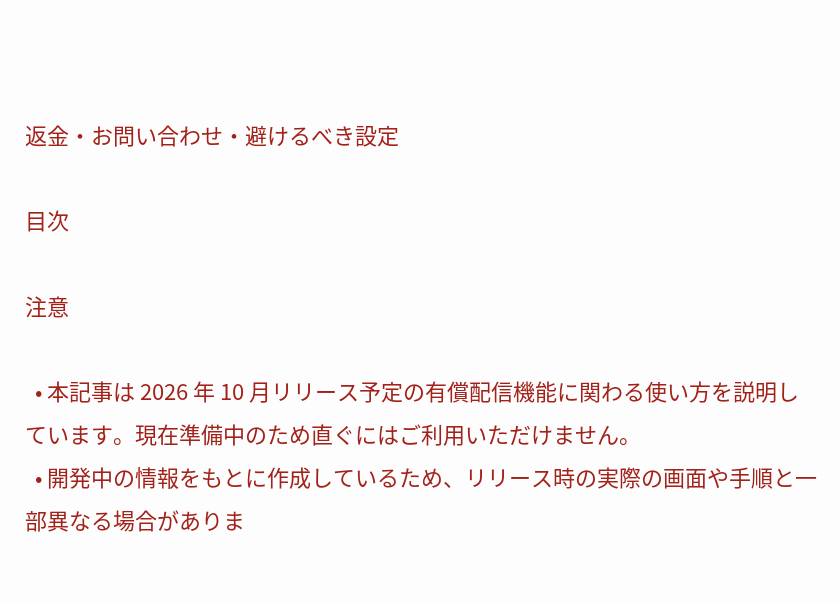返金・お問い合わせ・避けるべき設定

目次

注意

  • 本記事は 2026 年 10 月リリース予定の有償配信機能に関わる使い方を説明しています。現在準備中のため直ぐにはご利用いただけません。
  • 開発中の情報をもとに作成しているため、リリース時の実際の画面や手順と一部異なる場合がありま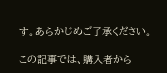す。あらかじめご了承ください。

この記事では、購入者から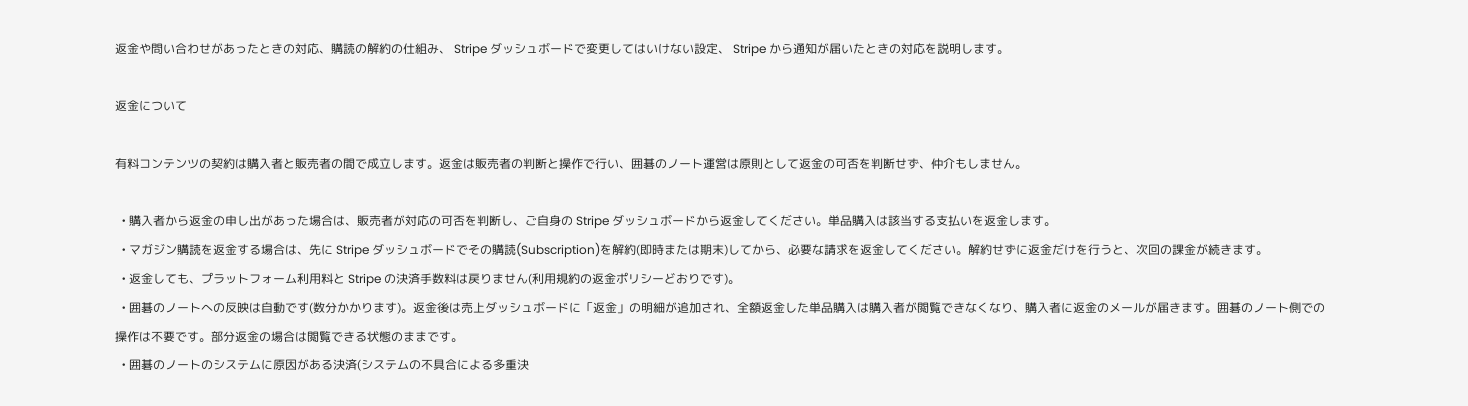返金や問い合わせがあったときの対応、購読の解約の仕組み、 Stripe ダッシュボードで変更してはいけない設定、 Stripe から通知が届いたときの対応を説明します。

返金について

有料コンテンツの契約は購入者と販売者の間で成立します。返金は販売者の判断と操作で行い、囲碁のノート運営は原則として返金の可否を判断せず、仲介もしません。

  • 購入者から返金の申し出があった場合は、販売者が対応の可否を判断し、ご自身の Stripe ダッシュボードから返金してください。単品購入は該当する支払いを返金します。
  • マガジン購読を返金する場合は、先に Stripe ダッシュボードでその購読(Subscription)を解約(即時または期末)してから、必要な請求を返金してください。解約せずに返金だけを行うと、次回の課金が続きます。
  • 返金しても、プラットフォーム利用料と Stripe の決済手数料は戻りません(利用規約の返金ポリシーどおりです)。
  • 囲碁のノートへの反映は自動です(数分かかります)。返金後は売上ダッシュボードに「返金」の明細が追加され、全額返金した単品購入は購入者が閲覧できなくなり、購入者に返金のメールが届きます。囲碁のノート側での操作は不要です。部分返金の場合は閲覧できる状態のままです。
  • 囲碁のノートのシステムに原因がある決済(システムの不具合による多重決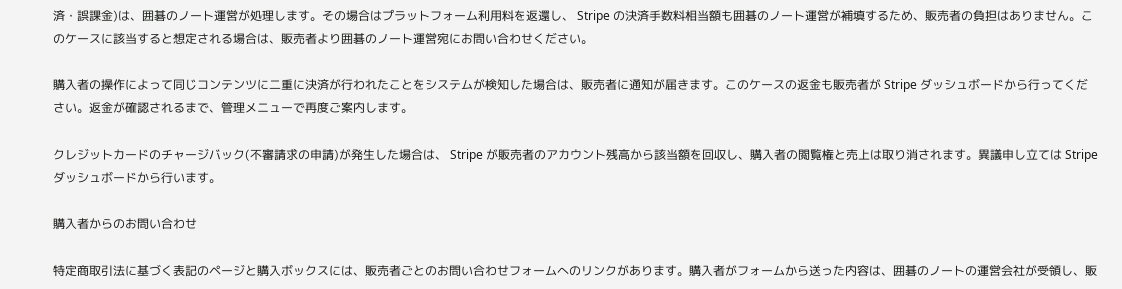済・誤課金)は、囲碁のノート運営が処理します。その場合はプラットフォーム利用料を返還し、 Stripe の決済手数料相当額も囲碁のノート運営が補填するため、販売者の負担はありません。このケースに該当すると想定される場合は、販売者より囲碁のノート運営宛にお問い合わせください。

購入者の操作によって同じコンテンツに二重に決済が行われたことをシステムが検知した場合は、販売者に通知が届きます。このケースの返金も販売者が Stripe ダッシュボードから行ってください。返金が確認されるまで、管理メニューで再度ご案内します。

クレジットカードのチャージバック(不審請求の申請)が発生した場合は、 Stripe が販売者のアカウント残高から該当額を回収し、購入者の閲覧権と売上は取り消されます。異議申し立ては Stripe ダッシュボードから行います。

購入者からのお問い合わせ

特定商取引法に基づく表記のページと購入ボックスには、販売者ごとのお問い合わせフォームへのリンクがあります。購入者がフォームから送った内容は、囲碁のノートの運営会社が受領し、販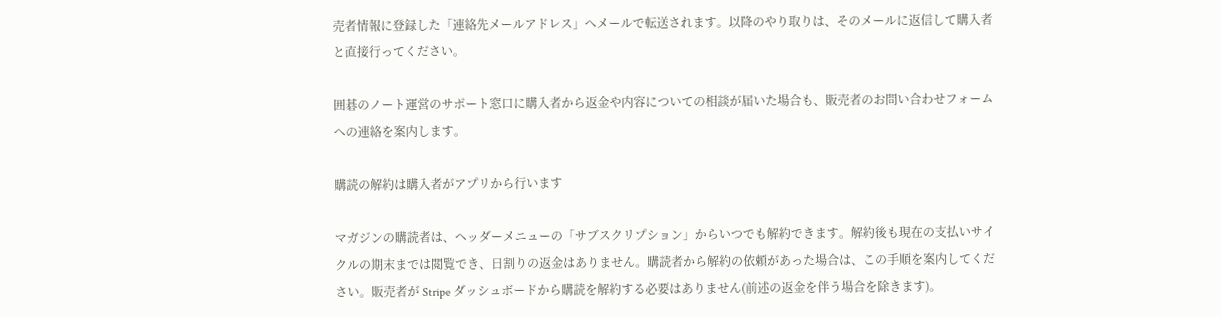売者情報に登録した「連絡先メールアドレス」へメールで転送されます。以降のやり取りは、そのメールに返信して購入者と直接行ってください。

囲碁のノート運営のサポート窓口に購入者から返金や内容についての相談が届いた場合も、販売者のお問い合わせフォームへの連絡を案内します。

購読の解約は購入者がアプリから行います

マガジンの購読者は、ヘッダーメニューの「サブスクリプション」からいつでも解約できます。解約後も現在の支払いサイクルの期末までは閲覧でき、日割りの返金はありません。購読者から解約の依頼があった場合は、この手順を案内してください。販売者が Stripe ダッシュボードから購読を解約する必要はありません(前述の返金を伴う場合を除きます)。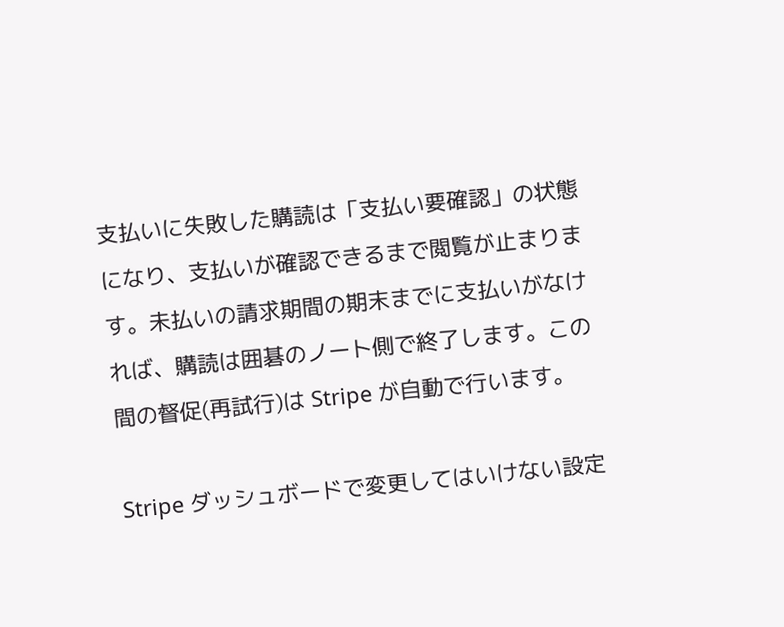支払いに失敗した購読は「支払い要確認」の状態になり、支払いが確認できるまで閲覧が止まります。未払いの請求期間の期末までに支払いがなければ、購読は囲碁のノート側で終了します。この間の督促(再試行)は Stripe が自動で行います。

Stripe ダッシュボードで変更してはいけない設定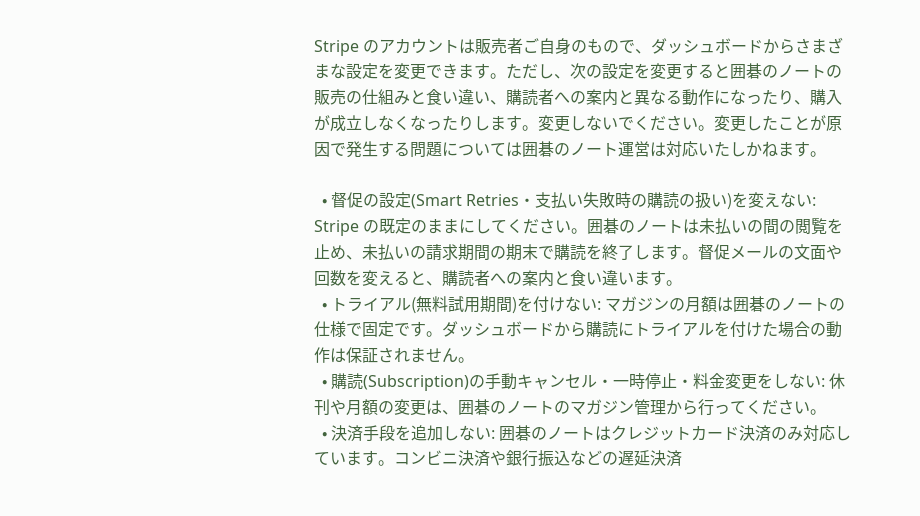Stripe のアカウントは販売者ご自身のもので、ダッシュボードからさまざまな設定を変更できます。ただし、次の設定を変更すると囲碁のノートの販売の仕組みと食い違い、購読者への案内と異なる動作になったり、購入が成立しなくなったりします。変更しないでください。変更したことが原因で発生する問題については囲碁のノート運営は対応いたしかねます。

  • 督促の設定(Smart Retries・支払い失敗時の購読の扱い)を変えない: Stripe の既定のままにしてください。囲碁のノートは未払いの間の閲覧を止め、未払いの請求期間の期末で購読を終了します。督促メールの文面や回数を変えると、購読者への案内と食い違います。
  • トライアル(無料試用期間)を付けない: マガジンの月額は囲碁のノートの仕様で固定です。ダッシュボードから購読にトライアルを付けた場合の動作は保証されません。
  • 購読(Subscription)の手動キャンセル・一時停止・料金変更をしない: 休刊や月額の変更は、囲碁のノートのマガジン管理から行ってください。
  • 決済手段を追加しない: 囲碁のノートはクレジットカード決済のみ対応しています。コンビニ決済や銀行振込などの遅延決済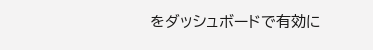をダッシュボードで有効に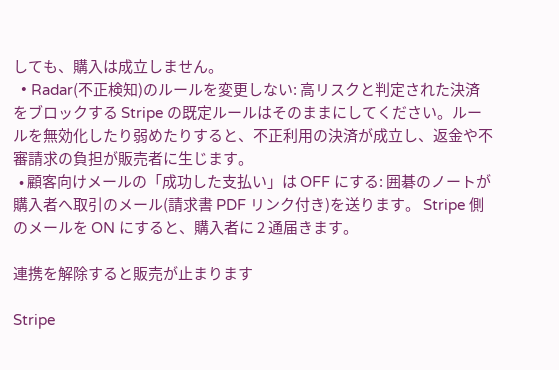しても、購入は成立しません。
  • Radar(不正検知)のルールを変更しない: 高リスクと判定された決済をブロックする Stripe の既定ルールはそのままにしてください。ルールを無効化したり弱めたりすると、不正利用の決済が成立し、返金や不審請求の負担が販売者に生じます。
  • 顧客向けメールの「成功した支払い」は OFF にする: 囲碁のノートが購入者へ取引のメール(請求書 PDF リンク付き)を送ります。 Stripe 側のメールを ON にすると、購入者に 2 通届きます。

連携を解除すると販売が止まります

Stripe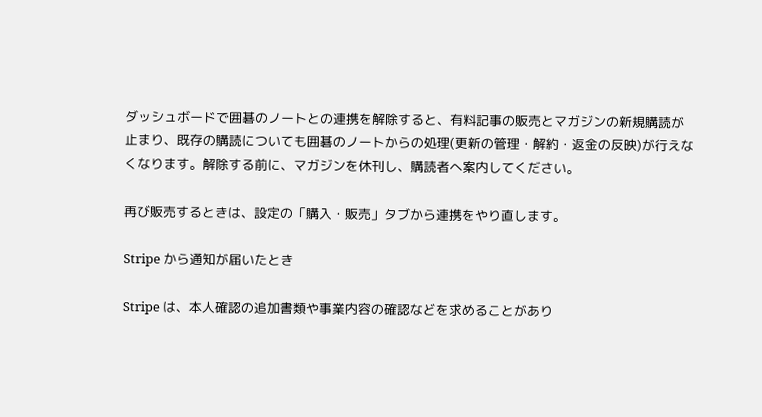ダッシュボードで囲碁のノートとの連携を解除すると、有料記事の販売とマガジンの新規購読が止まり、既存の購読についても囲碁のノートからの処理(更新の管理・解約・返金の反映)が行えなくなります。解除する前に、マガジンを休刊し、購読者へ案内してください。

再び販売するときは、設定の「購入・販売」タブから連携をやり直します。

Stripe から通知が届いたとき

Stripe は、本人確認の追加書類や事業内容の確認などを求めることがあり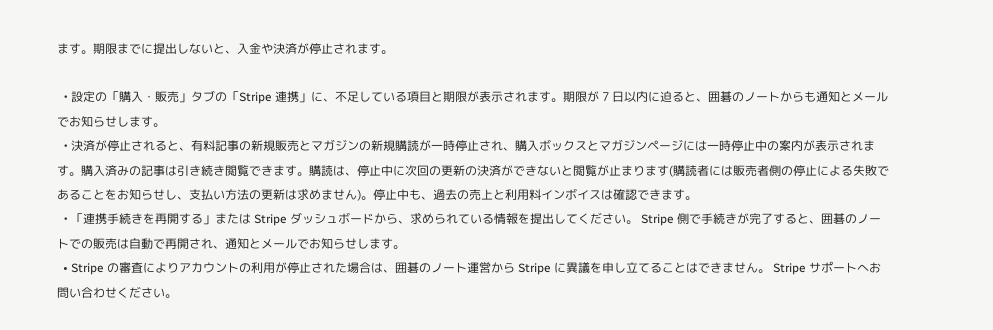ます。期限までに提出しないと、入金や決済が停止されます。

  • 設定の「購入・販売」タブの「Stripe 連携」に、不足している項目と期限が表示されます。期限が 7 日以内に迫ると、囲碁のノートからも通知とメールでお知らせします。
  • 決済が停止されると、有料記事の新規販売とマガジンの新規購読が一時停止され、購入ボックスとマガジンページには一時停止中の案内が表示されます。購入済みの記事は引き続き閲覧できます。購読は、停止中に次回の更新の決済ができないと閲覧が止まります(購読者には販売者側の停止による失敗であることをお知らせし、支払い方法の更新は求めません)。停止中も、過去の売上と利用料インボイスは確認できます。
  • 「連携手続きを再開する」または Stripe ダッシュボードから、求められている情報を提出してください。 Stripe 側で手続きが完了すると、囲碁のノートでの販売は自動で再開され、通知とメールでお知らせします。
  • Stripe の審査によりアカウントの利用が停止された場合は、囲碁のノート運営から Stripe に異議を申し立てることはできません。 Stripe サポートへお問い合わせください。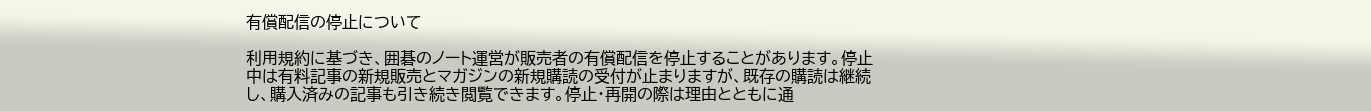有償配信の停止について

利用規約に基づき、囲碁のノート運営が販売者の有償配信を停止することがあります。停止中は有料記事の新規販売とマガジンの新規購読の受付が止まりますが、既存の購読は継続し、購入済みの記事も引き続き閲覧できます。停止・再開の際は理由とともに通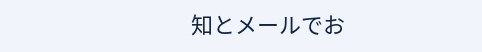知とメールでお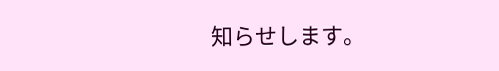知らせします。